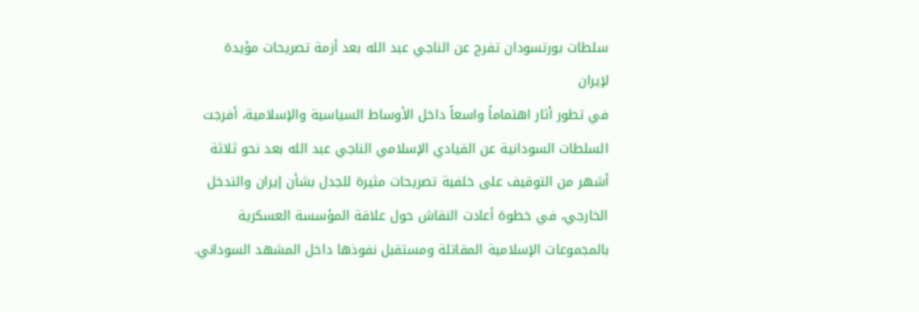سلطات بورتسودان تفرج عن الناجي عبد الله بعد أزمة تصريحات مؤيدة لإيران
في تطور أثار اهتماماً واسعاً داخل الأوساط السياسية والإسلامية، أفرجت السلطات السودانية عن القيادي الإسلامي الناجي عبد الله بعد نحو ثلاثة أشهر من التوقيف على خلفية تصريحات مثيرة للجدل بشأن إيران والتدخل الخارجي، في خطوة أعادت النقاش حول علاقة المؤسسة العسكرية بالمجموعات الإسلامية المقاتلة ومستقبل نفوذها داخل المشهد السوداني.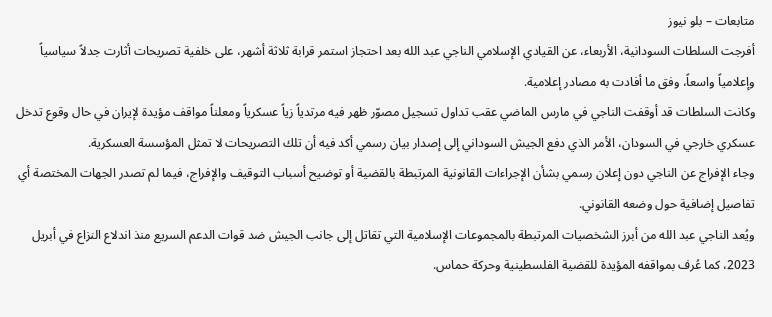متابعات – بلو نيوز
أفرجت السلطات السودانية، الأربعاء، عن القيادي الإسلامي الناجي عبد الله بعد احتجاز استمر قرابة ثلاثة أشهر، على خلفية تصريحات أثارت جدلاً سياسياً وإعلامياً واسعاً، وفق ما أفادت به مصادر إعلامية.
وكانت السلطات قد أوقفت الناجي في مارس الماضي عقب تداول تسجيل مصوّر ظهر فيه مرتدياً زياً عسكرياً ومعلناً مواقف مؤيدة لإيران في حال وقوع تدخل عسكري خارجي في السودان، الأمر الذي دفع الجيش السوداني إلى إصدار بيان رسمي أكد فيه أن تلك التصريحات لا تمثل المؤسسة العسكرية.
وجاء الإفراج عن الناجي دون إعلان رسمي بشأن الإجراءات القانونية المرتبطة بالقضية أو توضيح أسباب التوقيف والإفراج، فيما لم تصدر الجهات المختصة أي تفاصيل إضافية حول وضعه القانوني.
ويُعد الناجي عبد الله من أبرز الشخصيات المرتبطة بالمجموعات الإسلامية التي تقاتل إلى جانب الجيش ضد قوات الدعم السريع منذ اندلاع النزاع في أبريل 2023، كما عُرف بمواقفه المؤيدة للقضية الفلسطينية وحركة حماس.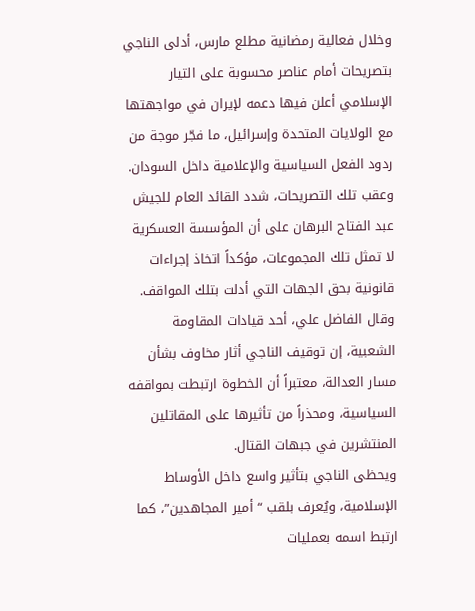وخلال فعالية رمضانية مطلع مارس، أدلى الناجي بتصريحات أمام عناصر محسوبة على التيار الإسلامي أعلن فيها دعمه لإيران في مواجهتها مع الولايات المتحدة وإسرائيل، ما فجّر موجة من ردود الفعل السياسية والإعلامية داخل السودان.
وعقب تلك التصريحات، شدد القائد العام للجيش عبد الفتاح البرهان على أن المؤسسة العسكرية لا تمثل تلك المجموعات، مؤكداً اتخاذ إجراءات قانونية بحق الجهات التي أدلت بتلك المواقف.
وقال الفاضل علي، أحد قيادات المقاومة الشعبية، إن توقيف الناجي أثار مخاوف بشأن مسار العدالة، معتبراً أن الخطوة ارتبطت بمواقفه السياسية، ومحذراً من تأثيرها على المقاتلين المنتشرين في جبهات القتال.
ويحظى الناجي بتأثير واسع داخل الأوساط الإسلامية، ويُعرف بلقب “أمير المجاهدين”، كما ارتبط اسمه بعمليات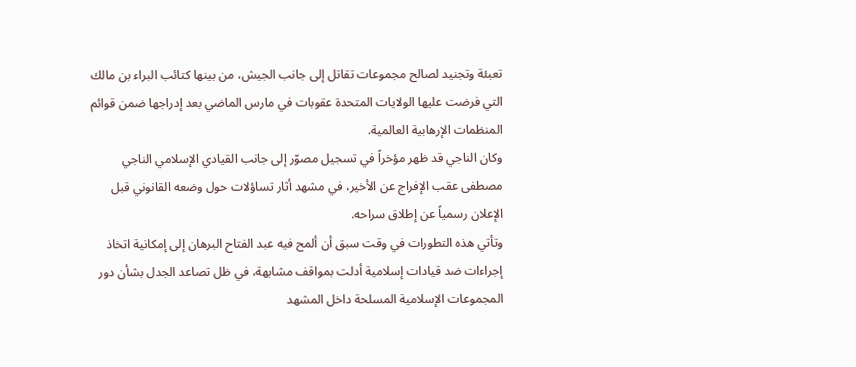تعبئة وتجنيد لصالح مجموعات تقاتل إلى جانب الجيش، من بينها كتائب البراء بن مالك التي فرضت عليها الولايات المتحدة عقوبات في مارس الماضي بعد إدراجها ضمن قوائم المنظمات الإرهابية العالمية.
وكان الناجي قد ظهر مؤخراً في تسجيل مصوّر إلى جانب القيادي الإسلامي الناجي مصطفى عقب الإفراج عن الأخير، في مشهد أثار تساؤلات حول وضعه القانوني قبل الإعلان رسمياً عن إطلاق سراحه.
وتأتي هذه التطورات في وقت سبق أن ألمح فيه عبد الفتاح البرهان إلى إمكانية اتخاذ إجراءات ضد قيادات إسلامية أدلت بمواقف مشابهة، في ظل تصاعد الجدل بشأن دور المجموعات الإسلامية المسلحة داخل المشهد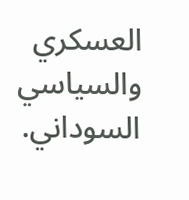العسكري والسياسي السوداني.